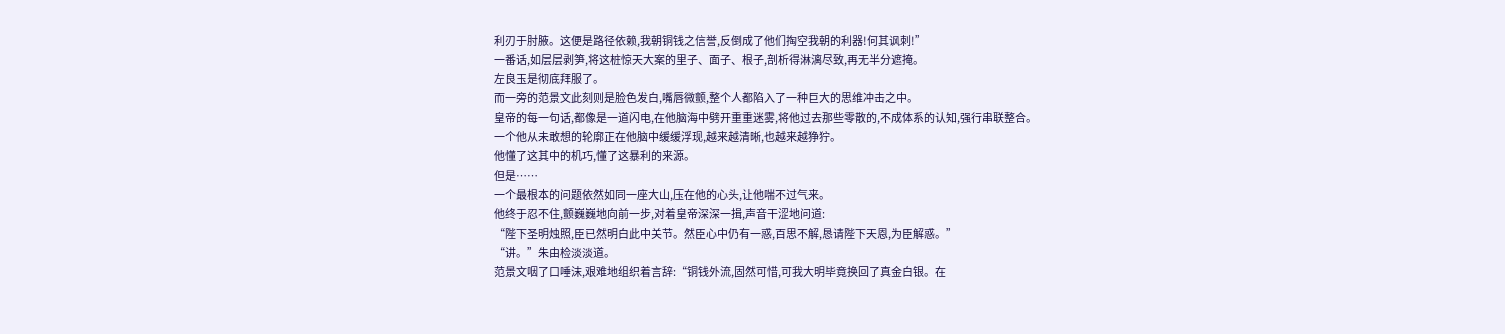利刃于肘腋。这便是路径依赖,我朝铜钱之信誉,反倒成了他们掏空我朝的利器!何其讽刺!”
一番话,如层层剥笋,将这桩惊天大案的里子、面子、根子,剖析得淋漓尽致,再无半分遮掩。
左良玉是彻底拜服了。
而一旁的范景文此刻则是脸色发白,嘴唇微颤,整个人都陷入了一种巨大的思维冲击之中。
皇帝的每一句话,都像是一道闪电,在他脑海中劈开重重迷雾,将他过去那些零散的,不成体系的认知,强行串联整合。
一个他从未敢想的轮廓正在他脑中缓缓浮现,越来越清晰,也越来越狰狞。
他懂了这其中的机巧,懂了这暴利的来源。
但是……
一个最根本的问题依然如同一座大山,压在他的心头,让他喘不过气来。
他终于忍不住,颤巍巍地向前一步,对着皇帝深深一揖,声音干涩地问道:
“陛下圣明烛照,臣已然明白此中关节。然臣心中仍有一惑,百思不解,恳请陛下天恩,为臣解惑。”
“讲。”朱由检淡淡道。
范景文咽了口唾沫,艰难地组织着言辞:“铜钱外流,固然可惜,可我大明毕竟换回了真金白银。在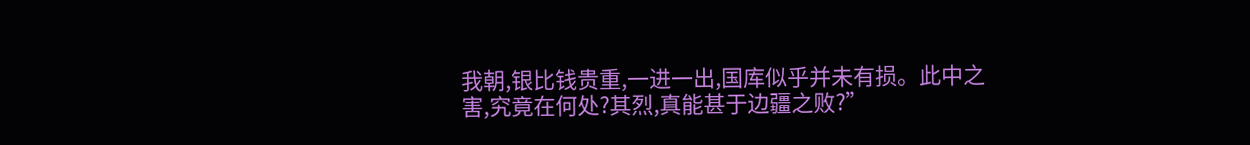我朝,银比钱贵重,一进一出,国库似乎并未有损。此中之害,究竟在何处?其烈,真能甚于边疆之败?”